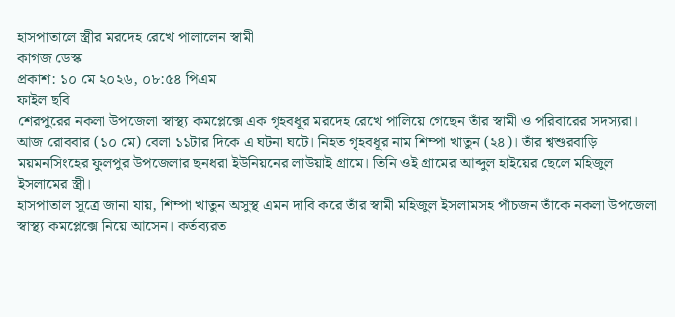হাসপাতালে স্ত্রীর মরদেহ রেখে পালালেন স্বামী
কাগজ ডেস্ক
প্রকাশ: ১০ মে ২০২৬, ০৮:৫৪ পিএম
ফাইল ছবি
শেরপুরের নকলা উপজেলা স্বাস্থ্য কমপ্লেক্সে এক গৃহবধূর মরদেহ রেখে পালিয়ে গেছেন তাঁর স্বামী ও পরিবারের সদস্যরা। আজ রোববার (১০ মে) বেলা ১১টার দিকে এ ঘটনা ঘটে। নিহত গৃহবধূর নাম শিম্পা খাতুন (২৪)। তাঁর শ্বশুরবাড়ি ময়মনসিংহের ফুলপুর উপজেলার ছনধরা ইউনিয়নের লাউয়াই গ্রামে। তিনি ওই গ্রামের আব্দুল হাইয়ের ছেলে মহিজুল ইসলামের স্ত্রী।
হাসপাতাল সূত্রে জানা যায়, শিম্পা খাতুন অসুস্থ এমন দাবি করে তাঁর স্বামী মহিজুল ইসলামসহ পাঁচজন তাঁকে নকলা উপজেলা স্বাস্থ্য কমপ্লেক্সে নিয়ে আসেন। কর্তব্যরত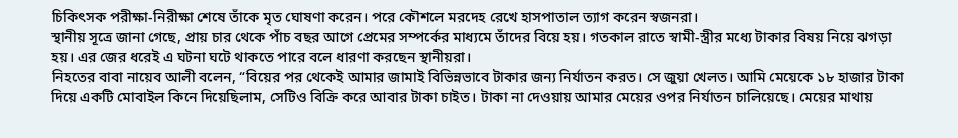চিকিৎসক পরীক্ষা-নিরীক্ষা শেষে তাঁকে মৃত ঘোষণা করেন। পরে কৌশলে মরদেহ রেখে হাসপাতাল ত্যাগ করেন স্বজনরা।
স্থানীয় সূত্রে জানা গেছে, প্রায় চার থেকে পাঁচ বছর আগে প্রেমের সম্পর্কের মাধ্যমে তাঁদের বিয়ে হয়। গতকাল রাতে স্বামী-স্ত্রীর মধ্যে টাকার বিষয় নিয়ে ঝগড়া হয়। এর জের ধরেই এ ঘটনা ঘটে থাকতে পারে বলে ধারণা করছেন স্থানীয়রা।
নিহতের বাবা নায়েব আলী বলেন, “বিয়ের পর থেকেই আমার জামাই বিভিন্নভাবে টাকার জন্য নির্যাতন করত। সে জুয়া খেলত। আমি মেয়েকে ১৮ হাজার টাকা দিয়ে একটি মোবাইল কিনে দিয়েছিলাম, সেটিও বিক্রি করে আবার টাকা চাইত। টাকা না দেওয়ায় আমার মেয়ের ওপর নির্যাতন চালিয়েছে। মেয়ের মাথায়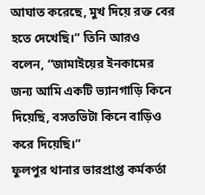আঘাত করেছে, মুখ দিয়ে রক্ত বের হতে দেখেছি।” তিনি আরও বলেন, “জামাইয়ের ইনকামের জন্য আমি একটি ভ্যানগাড়ি কিনে দিয়েছি, বসতভিটা কিনে বাড়িও করে দিয়েছি।”
ফুলপুর থানার ভারপ্রাপ্ত কর্মকর্তা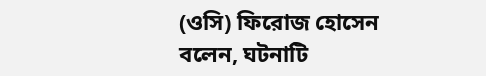(ওসি) ফিরোজ হোসেন বলেন, ঘটনাটি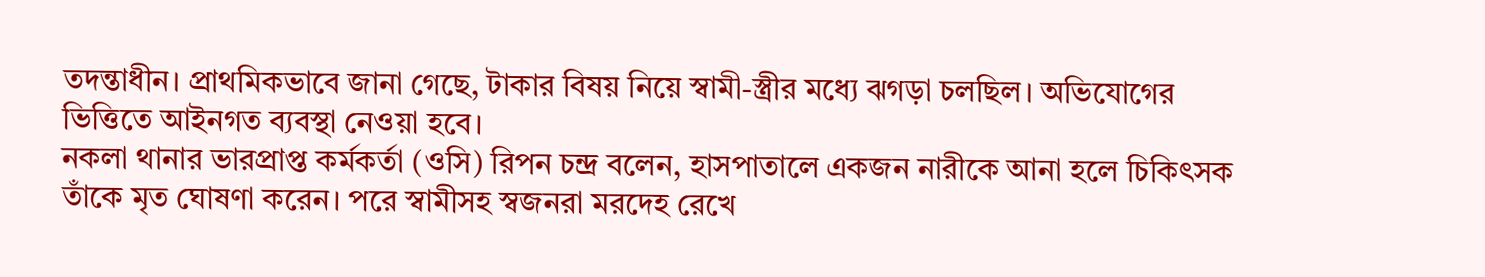তদন্তাধীন। প্রাথমিকভাবে জানা গেছে, টাকার বিষয় নিয়ে স্বামী-স্ত্রীর মধ্যে ঝগড়া চলছিল। অভিযোগের ভিত্তিতে আইনগত ব্যবস্থা নেওয়া হবে।
নকলা থানার ভারপ্রাপ্ত কর্মকর্তা (ওসি) রিপন চন্দ্র বলেন, হাসপাতালে একজন নারীকে আনা হলে চিকিৎসক তাঁকে মৃত ঘোষণা করেন। পরে স্বামীসহ স্বজনরা মরদেহ রেখে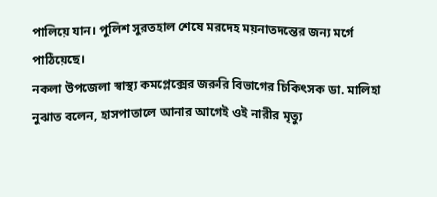পালিয়ে যান। পুলিশ সুরতহাল শেষে মরদেহ ময়নাতদন্তের জন্য মর্গে পাঠিয়েছে।
নকলা উপজেলা স্বাস্থ্য কমপ্লেক্সের জরুরি বিভাগের চিকিৎসক ডা. মালিহা নুঝাত বলেন, হাসপাতালে আনার আগেই ওই নারীর মৃত্যু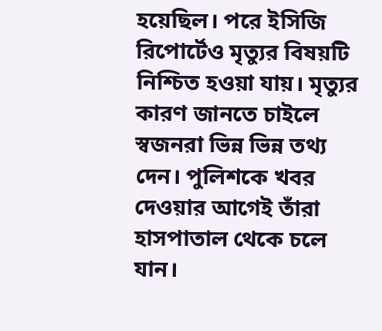হয়েছিল। পরে ইসিজি রিপোর্টেও মৃত্যুর বিষয়টি নিশ্চিত হওয়া যায়। মৃত্যুর কারণ জানতে চাইলে স্বজনরা ভিন্ন ভিন্ন তথ্য দেন। পুলিশকে খবর দেওয়ার আগেই তাঁরা হাসপাতাল থেকে চলে যান।